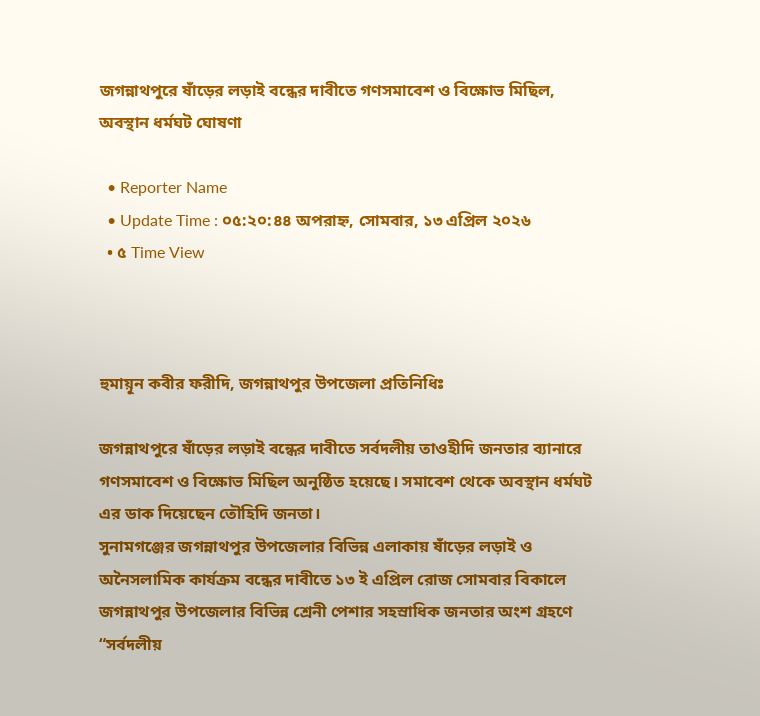জগন্নাথপুরে ষাঁড়ের লড়াই বন্ধের দাবীতে গণসমাবেশ ও বিক্ষোভ মিছিল, অবস্থান ধর্মঘট ঘোষণা

  • Reporter Name
  • Update Time : ০৫:২০:৪৪ অপরাহ্ন, সোমবার, ১৩ এপ্রিল ২০২৬
  • ৫ Time View



হুমায়ূন কবীর ফরীদি, জগন্নাথপুর উপজেলা প্রতিনিধিঃ

জগন্নাথপুরে ষাঁড়ের লড়াই বন্ধের দাবীতে সর্বদলীয় তাওহীদি জনতার ব্যানারে গণসমাবেশ ও বিক্ষোভ মিছিল অনুষ্ঠিত হয়েছে। সমাবেশ থেকে অবস্থান ধর্মঘট এর ডাক দিয়েছেন তৌহিদি জনতা।
সুনামগঞ্জের জগন্নাথপুর উপজেলার বিভিন্ন এলাকায় ষাঁড়ের লড়াই ও অনৈসলামিক কার্যক্রম বন্ধের দাবীতে ১৩ ই এপ্রিল রোজ সোমবার বিকালে জগন্নাথপুর উপজেলার বিভিন্ন শ্রেনী পেশার সহস্রাধিক জনতার অংশ গ্রহণে “সর্বদলীয়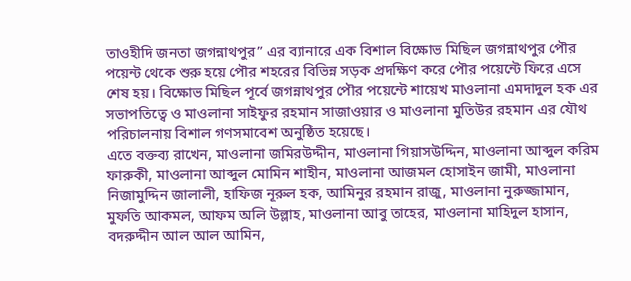তাওহীদি জনতা জগন্নাথপুর” এর ব্যানারে এক বিশাল বিক্ষোভ মিছিল জগন্নাথপুর পৌর পয়েন্ট থেকে শুরু হয়ে পৌর শহরের বিভিন্ন সড়ক প্রদক্ষিণ করে পৌর পয়েন্টে ফিরে এসে শেষ হয়। বিক্ষোভ মিছিল পূর্বে জগন্নাথপুর পৌর পয়েন্টে শায়েখ মাওলানা এমদাদুল হক এর সভাপতিত্বে ও মাওলানা সাইফুর রহমান সাজাওয়ার ও মাওলানা মুতিউর রহমান এর যৌথ পরিচালনায় বিশাল গণসমাবেশ অনুষ্ঠিত হয়েছে।
এতে বক্তব্য রাখেন, মাওলানা জমিরউদ্দীন, মাওলানা গিয়াসউদ্দিন, মাওলানা আব্দুল করিম ফারুকী, মাওলানা আব্দুল মোমিন শাহীন, মাওলানা আজমল হোসাইন জামী, মাওলানা নিজামুদ্দিন জালালী, হাফিজ নূরুল হক, আমিনুর রহমান রাজু, মাওলানা নুরুজ্জামান, মুফতি আকমল, আফম অলি উল্লাহ, মাওলানা আবু তাহের, মাওলানা মাহিদুল হাসান, বদরুদ্দীন আল আল আমিন,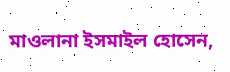মাওলানা ইসমাইল হোসেন,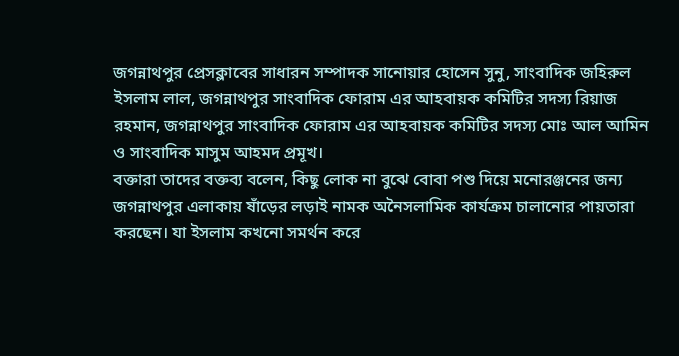জগন্নাথপুর প্রেসক্লাবের সাধারন সম্পাদক সানোয়ার হোসেন সুনু, সাংবাদিক জহিরুল ইসলাম লাল, জগন্নাথপুর সাংবাদিক ফোরাম এর আহবায়ক কমিটির সদস্য রিয়াজ রহমান, জগন্নাথপুর সাংবাদিক ফোরাম এর আহবায়ক কমিটির সদস্য মোঃ আল আমিন ও সাংবাদিক মাসুম আহমদ প্রমূখ।
বক্তারা তাদের বক্তব্য বলেন, কিছু লোক না বুঝে বোবা পশু দিয়ে মনোরঞ্জনের জন্য জগন্নাথপুর এলাকায় ষাঁড়ের লড়াই নামক অনৈসলামিক কার্যক্রম চালানোর পায়তারা করছেন। যা ইসলাম কখনো সমর্থন করে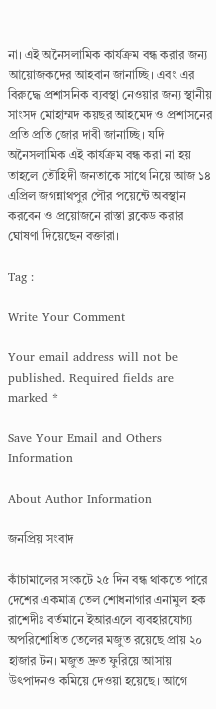না। এই অনৈসলামিক কার্যক্রম বন্ধ করার জন্য আয়োজকদের আহবান জানাচ্ছি। এবং এর বিরুদ্ধে প্রশাসনিক ব্যবস্থা নেওয়ার জন্য স্থানীয় সাংসদ মোহাম্মদ কয়ছর আহমেদ ও প্রশাসনের প্রতি প্রতি জোর দাবী জানাচ্ছি। যদি অনৈসলামিক এই কার্যক্রম বন্ধ করা না হয় তাহলে তৌহিদী জনতাকে সাথে নিয়ে আজ ১৪ এপ্রিল জগন্নাথপুর পৌর পয়েন্টে অবস্থান করবেন ও প্রয়োজনে রাস্তা ব্লকেড করার ঘোষণা দিয়েছেন বক্তারা।

Tag :

Write Your Comment

Your email address will not be published. Required fields are marked *

Save Your Email and Others Information

About Author Information

জনপ্রিয় সংবাদ

কাঁচামালের সংকটে ২৫ দিন বন্ধ থাকতে পারে দেশের একমাত্র তেল শোধনাগার এনামুল হক রাশেদীঃ বর্তমানে ইআরএলে ব্যবহারযোগ্য অপরিশোধিত তেলের মজুত রয়েছে প্রায় ২০ হাজার টন। মজুত দ্রুত ফুরিয়ে আসায় উৎপাদনও কমিয়ে দেওয়া হয়েছে। আগে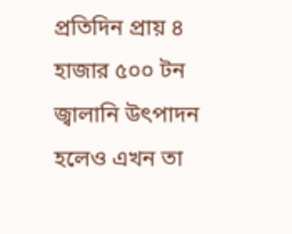প্রতিদিন প্রায় ৪ হাজার ৫০০ টন জ্বালানি উৎপাদন হলেও এখন তা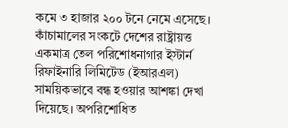কমে ৩ হাজার ২০০ টনে নেমে এসেছে। কাঁচামালের সংকটে দেশের রাষ্ট্রায়ত্ত একমাত্র তেল পরিশোধনাগার ইস্টার্ন রিফাইনারি লিমিটেড (ইআরএল) সাময়িকভাবে বন্ধ হওয়ার আশঙ্কা দেখা দিয়েছে। অপরিশোধিত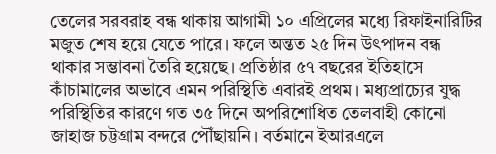তেলের সরবরাহ বন্ধ থাকায় আগামী ১০ এপ্রিলের মধ্যে রিফাইনারিটির মজুত শেষ হয়ে যেতে পারে। ফলে অন্তত ২৫ দিন উৎপাদন বন্ধ থাকার সম্ভাবনা তৈরি হয়েছে। প্রতিষ্ঠার ৫৭ বছরের ইতিহাসে কাঁচামালের অভাবে এমন পরিস্থিতি এবারই প্রথম। মধ্যপ্রাচ্যের যুদ্ধ পরিস্থিতির কারণে গত ৩৫ দিনে অপরিশোধিত তেলবাহী কোনো জাহাজ চট্টগ্রাম বন্দরে পৌঁছায়নি। বর্তমানে ইআরএলে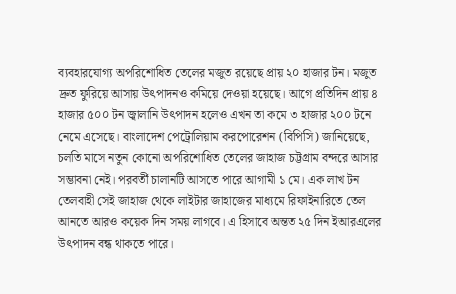ব্যবহারযোগ্য অপরিশোধিত তেলের মজুত রয়েছে প্রায় ২০ হাজার টন। মজুত দ্রুত ফুরিয়ে আসায় উৎপাদনও কমিয়ে দেওয়া হয়েছে। আগে প্রতিদিন প্রায় ৪ হাজার ৫০০ টন জ্বালানি উৎপাদন হলেও এখন তা কমে ৩ হাজার ২০০ টনে নেমে এসেছে। বাংলাদেশ পেট্রোলিয়াম করপোরেশন (বিপিসি) জানিয়েছে, চলতি মাসে নতুন কোনো অপরিশোধিত তেলের জাহাজ চট্টগ্রাম বন্দরে আসার সম্ভাবনা নেই। পরবর্তী চালানটি আসতে পারে আগামী ১ মে। এক লাখ টন তেলবাহী সেই জাহাজ থেকে লাইটার জাহাজের মাধ্যমে রিফাইনারিতে তেল আনতে আরও কয়েক দিন সময় লাগবে। এ হিসাবে অন্তত ২৫ দিন ইআরএলের উৎপাদন বন্ধ থাকতে পারে।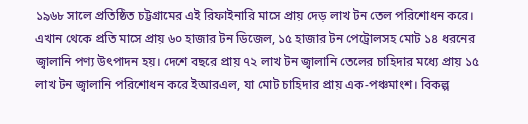১৯৬৮ সালে প্রতিষ্ঠিত চট্টগ্রামের এই রিফাইনারি মাসে প্রায় দেড় লাখ টন তেল পরিশোধন করে। এখান থেকে প্রতি মাসে প্রায় ৬০ হাজার টন ডিজেল, ১৫ হাজার টন পেট্রোলসহ মোট ১৪ ধরনের জ্বালানি পণ্য উৎপাদন হয়। দেশে বছরে প্রায় ৭২ লাখ টন জ্বালানি তেলের চাহিদার মধ্যে প্রায় ১৫ লাখ টন জ্বালানি পরিশোধন করে ইআরএল, যা মোট চাহিদার প্রায় এক-পঞ্চমাংশ। বিকল্প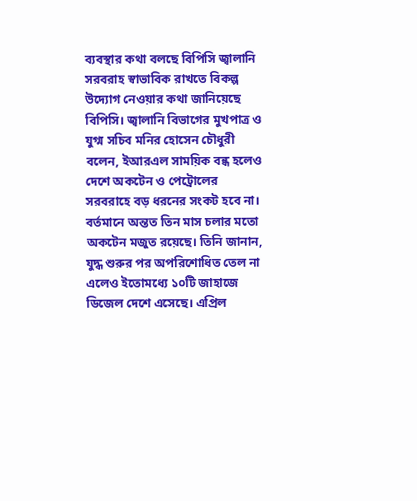ব্যবস্থার কথা বলছে বিপিসি জ্বালানি সরবরাহ স্বাভাবিক রাখতে বিকল্প উদ্যোগ নেওয়ার কথা জানিয়েছে বিপিসি। জ্বালানি বিভাগের মুখপাত্র ও যুগ্ম সচিব মনির হোসেন চৌধুরী বলেন, ইআরএল সাময়িক বন্ধ হলেও দেশে অকটেন ও পেট্রোলের সরবরাহে বড় ধরনের সংকট হবে না। বর্তমানে অন্তত তিন মাস চলার মতো অকটেন মজুত রয়েছে। তিনি জানান, যুদ্ধ শুরুর পর অপরিশোধিত তেল না এলেও ইতোমধ্যে ১০টি জাহাজে ডিজেল দেশে এসেছে। এপ্রিল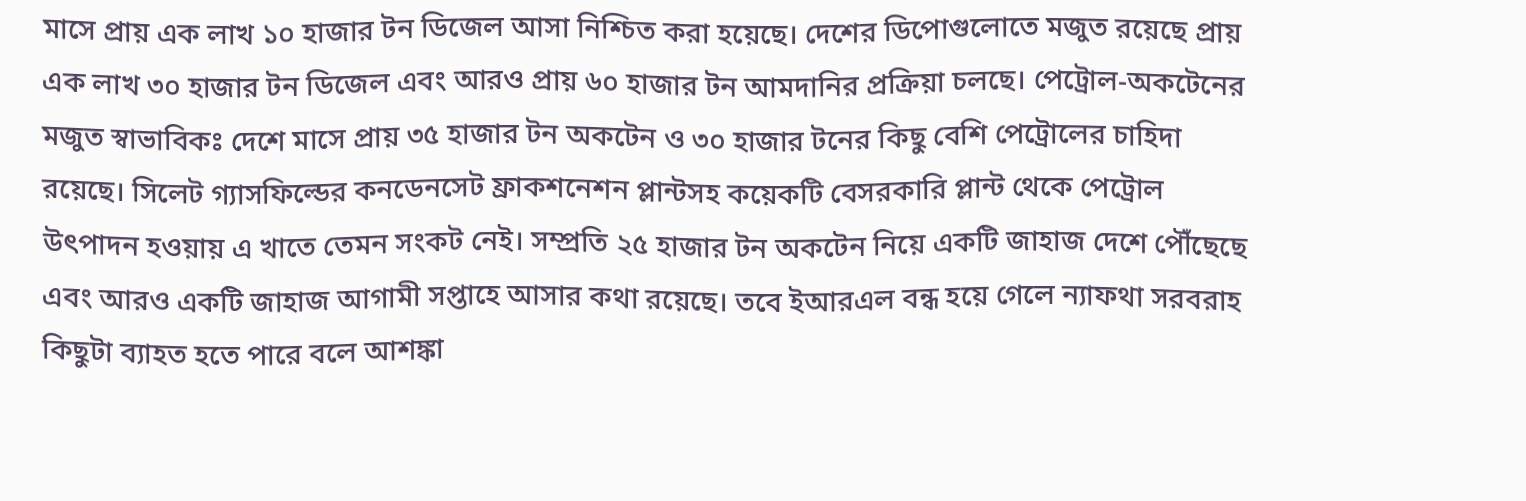মাসে প্রায় এক লাখ ১০ হাজার টন ডিজেল আসা নিশ্চিত করা হয়েছে। দেশের ডিপোগুলোতে মজুত রয়েছে প্রায় এক লাখ ৩০ হাজার টন ডিজেল এবং আরও প্রায় ৬০ হাজার টন আমদানির প্রক্রিয়া চলছে। পেট্রোল-অকটেনের মজুত স্বাভাবিকঃ দেশে মাসে প্রায় ৩৫ হাজার টন অকটেন ও ৩০ হাজার টনের কিছু বেশি পেট্রোলের চাহিদা রয়েছে। সিলেট গ্যাসফিল্ডের কনডেনসেট ফ্রাকশনেশন প্লান্টসহ কয়েকটি বেসরকারি প্লান্ট থেকে পেট্রোল উৎপাদন হওয়ায় এ খাতে তেমন সংকট নেই। সম্প্রতি ২৫ হাজার টন অকটেন নিয়ে একটি জাহাজ দেশে পৌঁছেছে এবং আরও একটি জাহাজ আগামী সপ্তাহে আসার কথা রয়েছে। তবে ইআরএল বন্ধ হয়ে গেলে ন্যাফথা সরবরাহ কিছুটা ব্যাহত হতে পারে বলে আশঙ্কা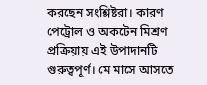করছেন সংশ্লিষ্টরা। কারণ পেট্রোল ও অকটেন মিশ্রণ প্রক্রিয়ায় এই উপাদানটি গুরুত্বপূর্ণ। মে মাসে আসতে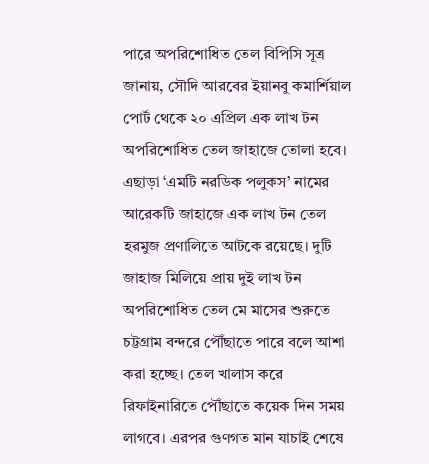পারে অপরিশোধিত তেল বিপিসি সূত্র জানায়, সৌদি আরবের ইয়ানবু কমার্শিয়াল পোর্ট থেকে ২০ এপ্রিল এক লাখ টন অপরিশোধিত তেল জাহাজে তোলা হবে। এছাড়া ‘এমটি নরডিক পলুকস’ নামের আরেকটি জাহাজে এক লাখ টন তেল হরমুজ প্রণালিতে আটকে রয়েছে। দুটি জাহাজ মিলিয়ে প্রায় দুই লাখ টন অপরিশোধিত তেল মে মাসের শুরুতে চট্টগ্রাম বন্দরে পৌঁছাতে পারে বলে আশা করা হচ্ছে। তেল খালাস করে রিফাইনারিতে পৌঁছাতে কয়েক দিন সময় লাগবে। এরপর গুণগত মান যাচাই শেষে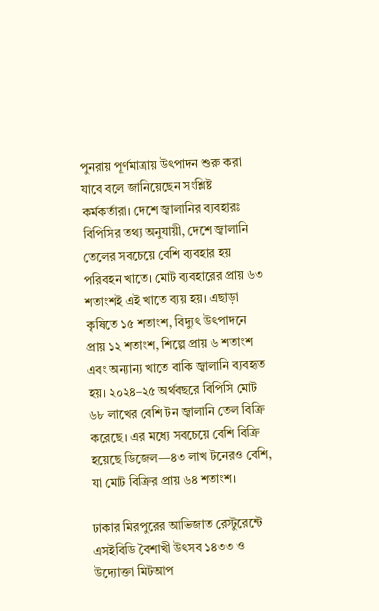পুনরায় পূর্ণমাত্রায় উৎপাদন শুরু করা যাবে বলে জানিয়েছেন সংশ্লিষ্ট কর্মকর্তারা। দেশে জ্বালানির ব্যবহারঃ বিপিসির তথ্য অনুযায়ী, দেশে জ্বালানি তেলের সবচেয়ে বেশি ব্যবহার হয় পরিবহন খাতে। মোট ব্যবহারের প্রায় ৬৩ শতাংশই এই খাতে ব্যয় হয়। এছাড়া কৃষিতে ১৫ শতাংশ, বিদ্যুৎ উৎপাদনে প্রায় ১২ শতাংশ, শিল্পে প্রায় ৬ শতাংশ এবং অন্যান্য খাতে বাকি জ্বালানি ব্যবহৃত হয়। ২০২৪–২৫ অর্থবছরে বিপিসি মোট ৬৮ লাখের বেশি টন জ্বালানি তেল বিক্রি করেছে। এর মধ্যে সবচেয়ে বেশি বিক্রি হয়েছে ডিজেল—৪৩ লাখ টনেরও বেশি, যা মোট বিক্রির প্রায় ৬৪ শতাংশ।

ঢাকার মিরপুরের আভিজাত রেস্টুরেন্টে এসইবিডি বৈশাখী উৎসব ১৪৩৩ ও উদ্যোক্তা মিটআপ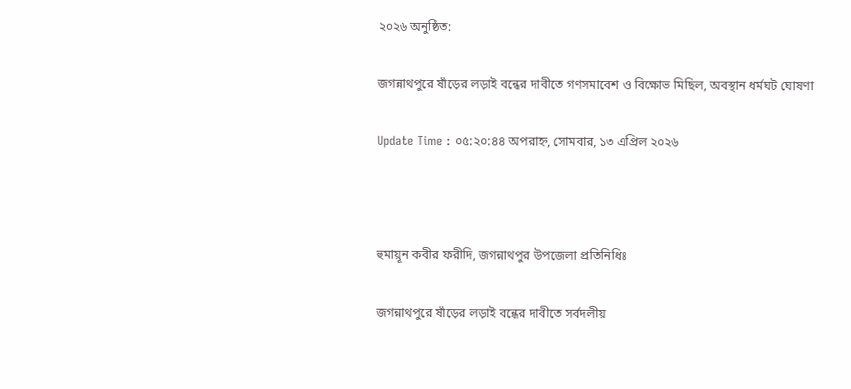২০২৬ অনুষ্ঠিত:

জগন্নাথপুরে ষাঁড়ের লড়াই বন্ধের দাবীতে গণসমাবেশ ও বিক্ষোভ মিছিল, অবস্থান ধর্মঘট ঘোষণা

Update Time : ০৫:২০:৪৪ অপরাহ্ন, সোমবার, ১৩ এপ্রিল ২০২৬



হুমায়ূন কবীর ফরীদি, জগন্নাথপুর উপজেলা প্রতিনিধিঃ

জগন্নাথপুরে ষাঁড়ের লড়াই বন্ধের দাবীতে সর্বদলীয়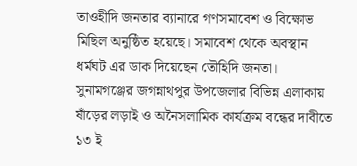তাওহীদি জনতার ব্যানারে গণসমাবেশ ও বিক্ষোভ মিছিল অনুষ্ঠিত হয়েছে। সমাবেশ থেকে অবস্থান ধর্মঘট এর ডাক দিয়েছেন তৌহিদি জনতা।
সুনামগঞ্জের জগন্নাথপুর উপজেলার বিভিন্ন এলাকায় ষাঁড়ের লড়াই ও অনৈসলামিক কার্যক্রম বন্ধের দাবীতে ১৩ ই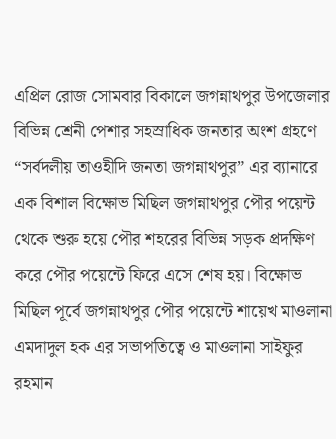এপ্রিল রোজ সোমবার বিকালে জগন্নাথপুর উপজেলার বিভিন্ন শ্রেনী পেশার সহস্রাধিক জনতার অংশ গ্রহণে “সর্বদলীয় তাওহীদি জনতা জগন্নাথপুর” এর ব্যানারে এক বিশাল বিক্ষোভ মিছিল জগন্নাথপুর পৌর পয়েন্ট থেকে শুরু হয়ে পৌর শহরের বিভিন্ন সড়ক প্রদক্ষিণ করে পৌর পয়েন্টে ফিরে এসে শেষ হয়। বিক্ষোভ মিছিল পূর্বে জগন্নাথপুর পৌর পয়েন্টে শায়েখ মাওলানা এমদাদুল হক এর সভাপতিত্বে ও মাওলানা সাইফুর রহমান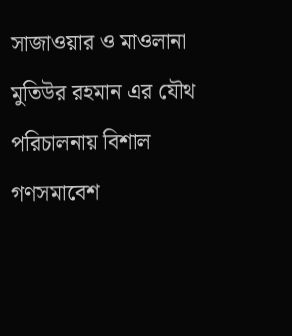সাজাওয়ার ও মাওলানা মুতিউর রহমান এর যৌথ পরিচালনায় বিশাল গণসমাবেশ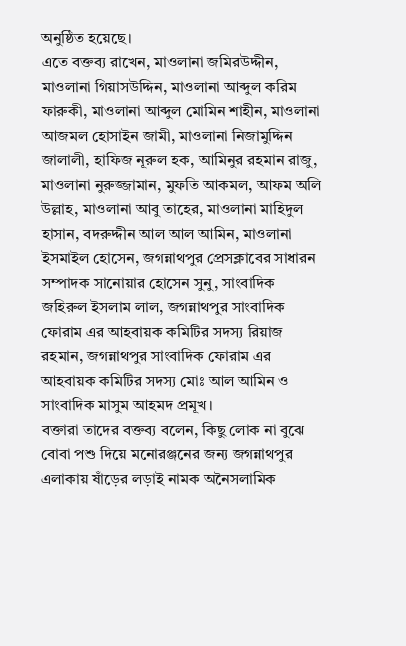অনুষ্ঠিত হয়েছে।
এতে বক্তব্য রাখেন, মাওলানা জমিরউদ্দীন, মাওলানা গিয়াসউদ্দিন, মাওলানা আব্দুল করিম ফারুকী, মাওলানা আব্দুল মোমিন শাহীন, মাওলানা আজমল হোসাইন জামী, মাওলানা নিজামুদ্দিন জালালী, হাফিজ নূরুল হক, আমিনুর রহমান রাজু, মাওলানা নুরুজ্জামান, মুফতি আকমল, আফম অলি উল্লাহ, মাওলানা আবু তাহের, মাওলানা মাহিদুল হাসান, বদরুদ্দীন আল আল আমিন, মাওলানা ইসমাইল হোসেন, জগন্নাথপুর প্রেসক্লাবের সাধারন সম্পাদক সানোয়ার হোসেন সুনু, সাংবাদিক জহিরুল ইসলাম লাল, জগন্নাথপুর সাংবাদিক ফোরাম এর আহবায়ক কমিটির সদস্য রিয়াজ রহমান, জগন্নাথপুর সাংবাদিক ফোরাম এর আহবায়ক কমিটির সদস্য মোঃ আল আমিন ও সাংবাদিক মাসুম আহমদ প্রমূখ।
বক্তারা তাদের বক্তব্য বলেন, কিছু লোক না বুঝে বোবা পশু দিয়ে মনোরঞ্জনের জন্য জগন্নাথপুর এলাকায় ষাঁড়ের লড়াই নামক অনৈসলামিক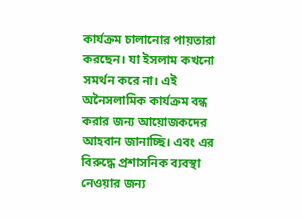কার্যক্রম চালানোর পায়তারা করছেন। যা ইসলাম কখনো সমর্থন করে না। এই অনৈসলামিক কার্যক্রম বন্ধ করার জন্য আয়োজকদের আহবান জানাচ্ছি। এবং এর বিরুদ্ধে প্রশাসনিক ব্যবস্থা নেওয়ার জন্য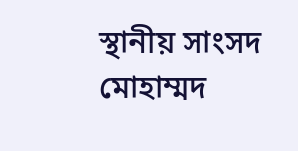স্থানীয় সাংসদ মোহাম্মদ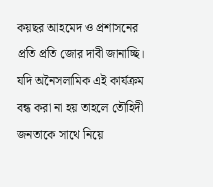কয়ছর আহমেদ ও প্রশাসনের প্রতি প্রতি জোর দাবী জানাচ্ছি। যদি অনৈসলামিক এই কার্যক্রম বন্ধ করা না হয় তাহলে তৌহিদী জনতাকে সাথে নিয়ে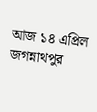আজ ১৪ এপ্রিল জগন্নাথপুর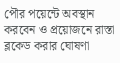পৌর পয়েন্টে অবস্থান করবেন ও প্রয়োজনে রাস্তা ব্লকেড করার ঘোষণা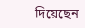দিয়েছেন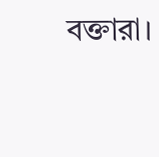বক্তারা।